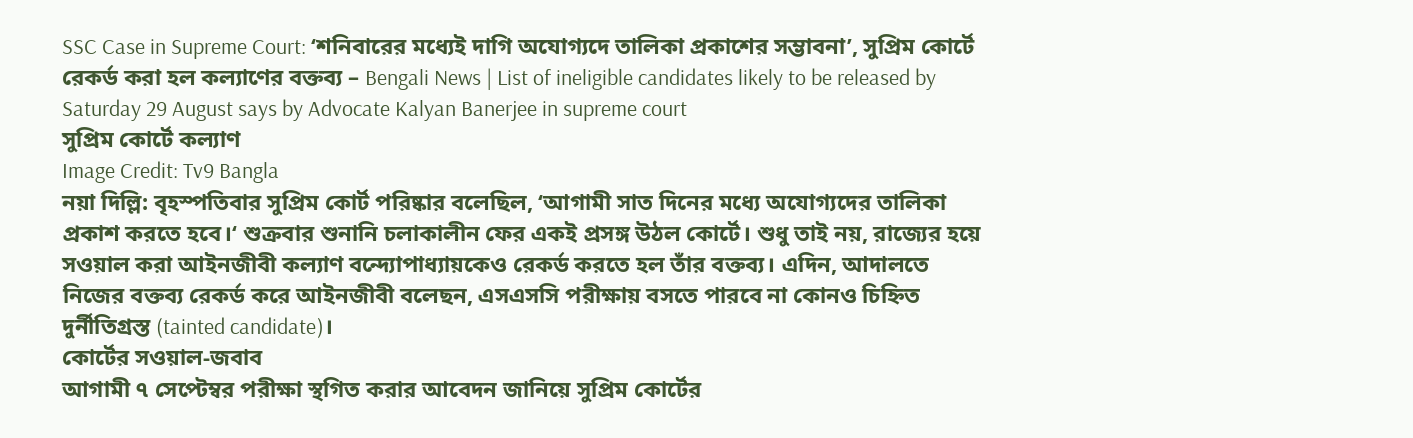SSC Case in Supreme Court: ‘শনিবারের মধ্যেই দাগি অযোগ্যদে তালিকা প্রকাশের সম্ভাবনা’, সুপ্রিম কোর্টে রেকর্ড করা হল কল্যাণের বক্তব্য – Bengali News | List of ineligible candidates likely to be released by Saturday 29 August says by Advocate Kalyan Banerjee in supreme court
সুপ্রিম কোর্টে কল্যাণ
Image Credit: Tv9 Bangla
নয়া দিল্লি: বৃহস্পতিবার সুপ্রিম কোর্ট পরিষ্কার বলেছিল, ‘আগামী সাত দিনের মধ্যে অযোগ্যদের তালিকা প্রকাশ করতে হবে।‘ শুক্রবার শুনানি চলাকালীন ফের একই প্রসঙ্গ উঠল কোর্টে। শুধু তাই নয়, রাজ্যের হয়ে সওয়াল করা আইনজীবী কল্যাণ বন্দ্যোপাধ্যায়কেও রেকর্ড করতে হল তাঁর বক্তব্য। এদিন, আদালতে নিজের বক্তব্য রেকর্ড করে আইনজীবী বলেছন, এসএসসি পরীক্ষায় বসতে পারবে না কোনও চিহ্নিত দুর্নীতিগ্রস্ত (tainted candidate)।
কোর্টের সওয়াল-জবাব
আগামী ৭ সেপ্টেম্বর পরীক্ষা স্থগিত করার আবেদন জানিয়ে সুপ্রিম কোর্টের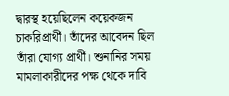দ্বারস্থ হয়েছিলেন কয়েকজন চাকরিপ্রার্থী। তাঁদের আবেদন ছিল তাঁরা যোগ্য প্রার্থী। শুনানির সময় মামলাকারীদের পক্ষ থেকে দাবি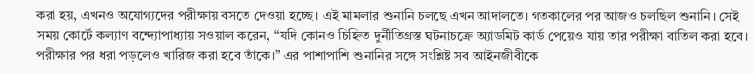করা হয়, এখনও অযোগ্যদের পরীক্ষায় বসতে দেওয়া হচ্ছে। এই মামলার শুনানি চলছে এখন আদালতে। গতকালের পর আজও চলছিল শুনানি। সেই সময় কোর্টে কল্যাণ বন্দ্যোপাধ্যায় সওয়াল করেন, “যদি কোনও চিহ্নিত দুর্নীতিগ্রস্ত ঘটনাচক্রে অ্যাডমিট কার্ড পেয়েও যায় তার পরীক্ষা বাতিল করা হবে। পরীক্ষার পর ধরা পড়লেও খারিজ করা হবে তাঁকে।” এর পাশাপাশি শুনানির সঙ্গে সংশ্লিষ্ট সব আইনজীবীকে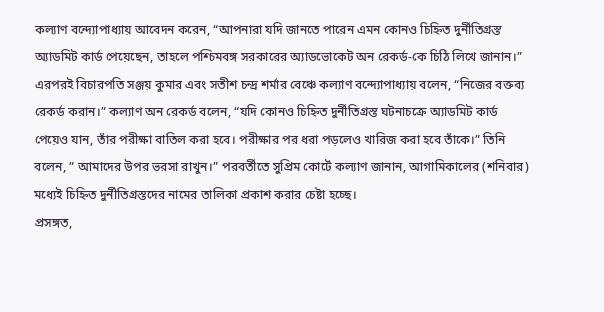কল্যাণ বন্দ্যোপাধ্যায় আবেদন করেন, “আপনারা যদি জানতে পারেন এমন কোনও চিহ্নিত দুর্নীতিগ্রস্ত অ্যাডমিট কার্ড পেয়েছেন, তাহলে পশ্চিমবঙ্গ সরকারের অ্যাডভোকেট অন রেকর্ড-কে চিঠি লিখে জানান।”
এরপরই বিচারপতি সঞ্জয় কুমার এবং সতীশ চন্দ্র শর্মার বেঞ্চে কল্যাণ বন্দ্যোপাধ্যায় বলেন, “নিজের বক্তব্য রেকর্ড করান।” কল্যাণ অন রেকর্ড বলেন, “যদি কোনও চিহ্নিত দুর্নীতিগ্রস্ত ঘটনাচক্রে অ্যাডমিট কার্ড পেয়েও যান, তাঁর পরীক্ষা বাতিল করা হবে। পরীক্ষার পর ধরা পড়লেও খারিজ করা হবে তাঁকে।” তিনি বলেন, ” আমাদের উপর ভরসা রাখুন।” পরবর্তীতে সুপ্রিম কোর্টে কল্যাণ জানান, আগামিকালের (শনিবার) মধ্যেই চিহ্নিত দুর্নীতিগ্রস্তদের নামের তালিকা প্রকাশ করার চেষ্টা হচ্ছে।
প্রসঙ্গত,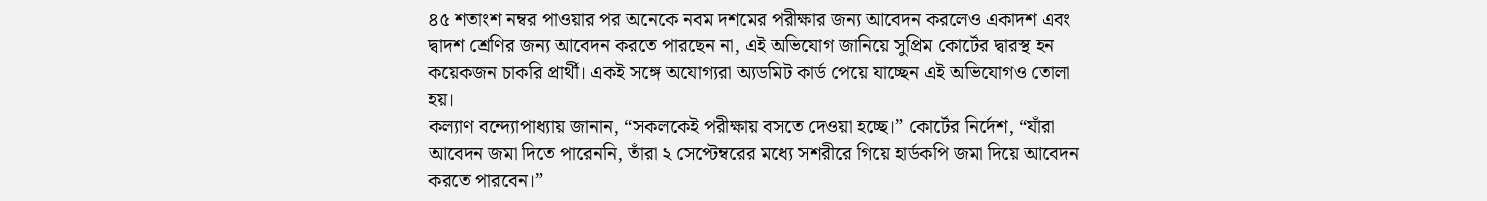৪৫ শতাংশ নম্বর পাওয়ার পর অনেকে নবম দশমের পরীক্ষার জন্য আবেদন করলেও একাদশ এবং দ্বাদশ শ্রেণির জন্য আবেদন করতে পারছেন না, এই অভিযোগ জানিয়ে সুপ্রিম কোর্টের দ্বারস্থ হন কয়েকজন চাকরি প্রার্থী। একই সঙ্গে অযোগ্যরা অ্যডমিট কার্ড পেয়ে যাচ্ছেন এই অভিযোগও তোলা হয়।
কল্যাণ বন্দ্যোপাধ্যায় জানান, “সকলকেই পরীক্ষায় বসতে দেওয়া হচ্ছে।” কোর্টের নির্দেশ, “যাঁরা আবেদন জমা দিতে পারেননি, তাঁরা ২ সেপ্টেম্বরের মধ্যে সশরীরে গিয়ে হার্ডকপি জমা দিয়ে আবেদন করতে পারবেন।”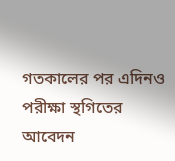গতকালের পর এদিনও পরীক্ষা স্থগিতের আবেদন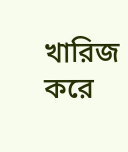খারিজ করে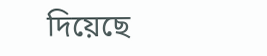দিয়েছে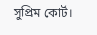সুপ্রিম কোর্ট।